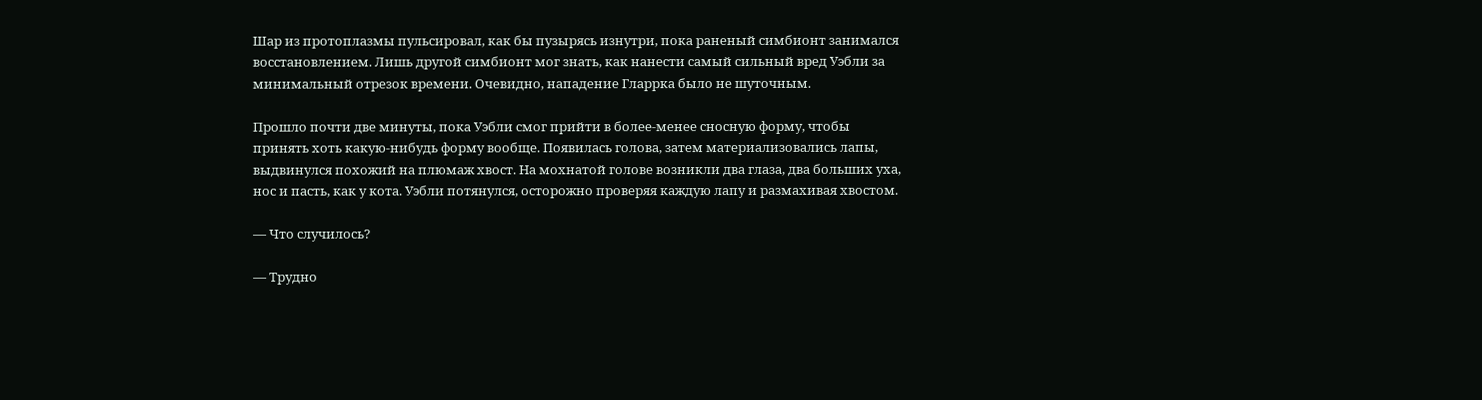Шар из протоплазмы пульсировал, как бы пузырясь изнутри, пока раненый симбионт занимался восстановлением. Лишь другой симбионт мог знать, как нанести самый сильный вред Уэбли за минимальный отрезок времени. Очевидно, нападение Гларрка было не шуточным.

Прошло почти две минуты, пока Уэбли смог прийти в более-менее сносную форму, чтобы принять хоть какую-нибудь форму вообще. Появилась голова, затем материализовались лапы, выдвинулся похожий на плюмаж хвост. На мохнатой голове возникли два глаза, два больших уха, нос и пасть, как у кота. Уэбли потянулся, осторожно проверяя каждую лапу и размахивая хвостом.

— Что случилось?

— Трудно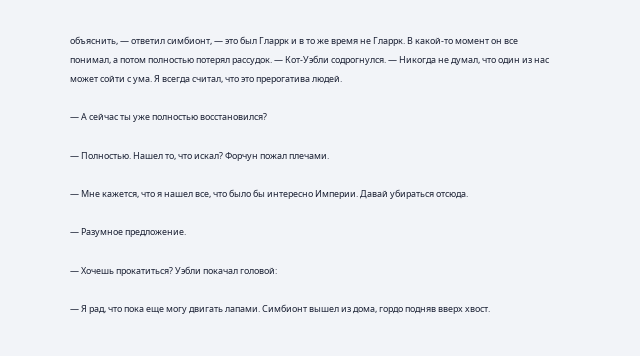объяснить, — ответил симбионт, — это был Гларрк и в то же время не Гларрк. В какой-то момент он все понимал, а потом полностью потерял рассудок. — Кот-Уэбли содрогнулся. — Никогда не думал, что один из нас может сойти с ума. Я всегда считал, что это прерогатива людей.

— А сейчас ты уже полностью восстановился?

— Полностью. Нашел то, что искал? Форчун пожал плечами.

— Мне кажется, что я нашел все, что было бы интересно Империи. Давай убираться отсюда.

— Разумное предложение.

— Хочешь прокатиться? Уэбли покачал головой:

— Я рад, что пока еще могу двигать лапами. Симбионт вышел из дома, гордо подняв вверх хвост.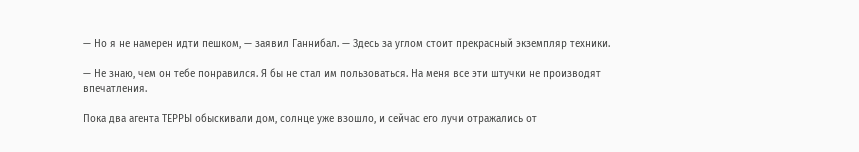— Но я не намерен идти пешком, — заявил Ганнибал. — Здесь за углом стоит прекрасный экземпляр техники.

— Не знаю, чем он тебе понравился. Я бы не стал им пользоваться. На меня все эти штучки не производят впечатления.

Пока два агента ТЕРРЫ обыскивали дом, солнце уже взошло, и сейчас его лучи отражались от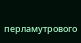перламутрового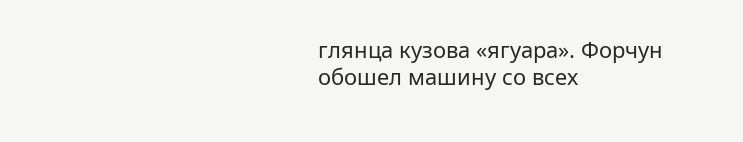глянца кузова «ягуара». Форчун обошел машину со всех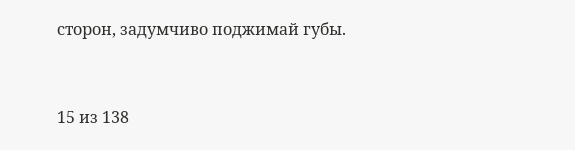сторон, задумчиво поджимай губы.



15 из 138